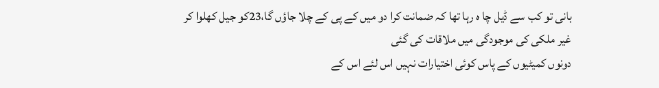بانی تو کب سے ڈیل چا ہ رہا تھا کہ ضمانت کرا دو میں کے پی کے چلا جاؤں گا،23کو جیل کھلوا کر غیر ملکی کی موجودگی میں ملاقات کی گئی
دونوں کمیٹیوں کے پاس کوئی اختیارات نہیں اس لئے اس کے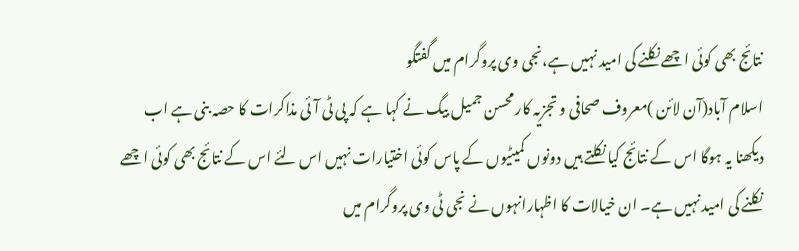نتائج بھی کوئی اچھے نکلنے کی امید نہیں ہے،نجی وی پروگرام میں گفتگو
اسلام آباد(آن لائن )معروف صحافی و تجزیہ کار محسن جمیل بیگ نے کہا ہے کہ پی ٹی آئی مذاکرات کا حصہ بنی ہے اب دیکھنا یہ ہوگا اس کے نتائج کیا نکلتے ہیں دونوں کمیٹیوں کے پاس کوئی اختیارات نہیں اس لئے اس کے نتائج بھی کوئی اچھے نکلنے کی امید نہیں ہے۔ ان خیالات کا اظہارانہوں نے نجی ٹی وی پروگرام میں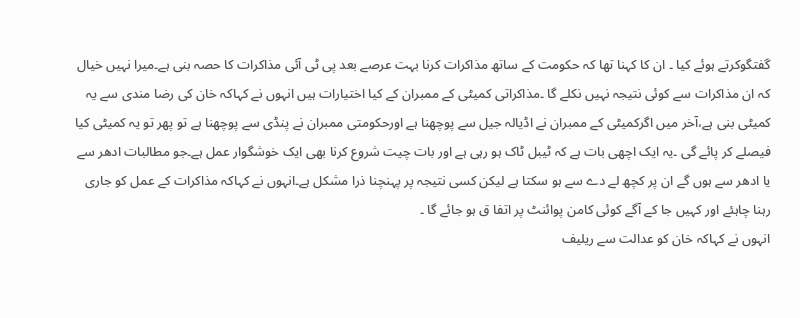گفتگوکرتے ہوئے کیا ۔ ان کا کہنا تھا کہ حکومت کے ساتھ مذاکرات کرنا بہت عرصے بعد پی ٹی آئی مذاکرات کا حصہ بنی ہے۔میرا نہیں خیال کہ ان مذاکرات سے کوئی نتیجہ نہیں نکلے گا ۔مذاکراتی کمیٹی کے ممبران کے کیا اختیارات ہیں انہوں نے کہاکہ خان کی رضا مندی سے یہ کمیٹی بنی ہے،آخر میں اگرکمیٹی کے ممبران نے اڈیالہ جیل سے پوچھنا ہے اورحکومتی ممبران نے پنڈی سے پوچھنا ہے تو پھر تو یہ کمیٹی کیا فیصلے کر پائے گی ۔یہ ایک اچھی بات ہے کہ ٹیبل ٹاک ہو رہی ہے اور بات چیت شروع کرنا بھی ایک خوشگوار عمل ہے۔جو مطالبات ادھر سے یا ادھر سے ہوں گے ان پر کچھ لے دے سے ہو سکتا ہے لیکن کسی نتیجہ پر پہنچنا ذرا مشکل ہے۔انہوں نے کہاکہ مذاکرات کے عمل کو جاری رہنا چاہئے اور کہیں جا کے آگے کوئی کامن پوائنٹ پر اتفا ق ہو جائے گا ۔
انہوں نے کہاکہ خان کو عدالت سے ریلیف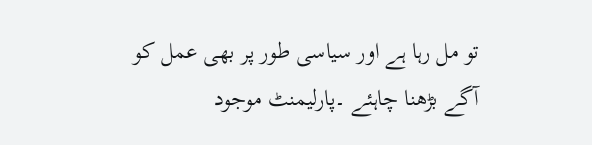تو مل رہا ہے اور سیاسی طور پر بھی عمل کو آگے بڑھنا چاہئے ۔پارلیمنٹ موجود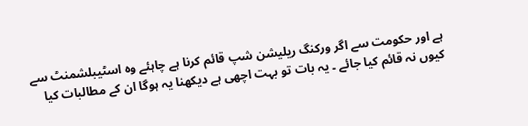ہے اور حکومت سے اگر ورکنگ ریلیشن شپ قائم کرنا ہے چاہئے وہ اسٹیبلشمنٹ سے کیوں نہ قائم کیا جائے ۔ یہ بات تو بہت اچھی ہے دیکھنا یہ ہوگا ان کے مطالبات کیا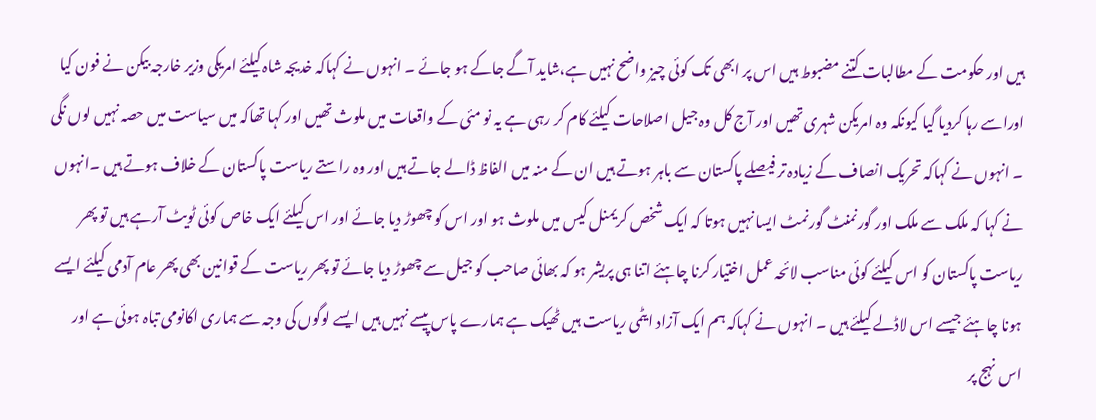ہیں اور حکومت کے مطالبات کتنے مضبوط ہیں اس پر ابھی تک کوئی چیز واضح نہیں ہے،شاید آگے جاکے ہو جائے ۔ انہوں نے کہاکہ خدیجہ شاہ کیلئے امریکی وزیر خارجہ بیکن نے فون کیا اوراسے رہا کردیا گیا کیونکہ وہ امریکن شہری تھیں اور آج کل وہ جیل اصلاحات کیلئے کام کر رہی ہے یہ نو مئی کے واقعات میں ملوث تھیں اور کہا تھاکہ میں سیاست میں حصہ نہیں لوں نگی ۔ انہوں نے کہاکہ تحریک انصاف کے زیادہ تر فیصلے پاکستان سے باہر ہوتے ہیں ان کے منہ میں الفاظ ڈالے جاتے ہیں اور وہ راستے ریاست پاکستان کے خلاف ہوتے ہیں ۔انہوں نے کہا کہ ملک سے ملک اور گورنمنٹ گورنمٹ ایسا نہیں ہوتا کہ ایک شخص کریمنل کیس میں ملوث ہو اور اس کو چھوڑ دیا جائے اور اس کیلئے ایک خاص کوئی ٹویٹ آرہے ہیں تو پھر ریاست پاکستان کو اس کیلئے کوئی مناسب لائحہ عمل اختیار کرنا چاہئے اتنا ہی پریشر ہو کہ بھائی صاحب کو جیل سے چھوڑ دیا جائے تو پھر ریاست کے قوانین بھی پھر عام آدمی کیلئے ایسے ہونا چاہئے جیسے اس لاڈلے کیلئے ہیں ۔ انہوں نے کہاکہ ہم ایک آزاد ایٹمی ریاست ہیں ٹھیک ہے ہمارے پاس پیسے نہیں ہیں ایسے لوگوں کی وجہ سے ہماری اکانومی تباہ ہوئی ہے اور اس نہج پر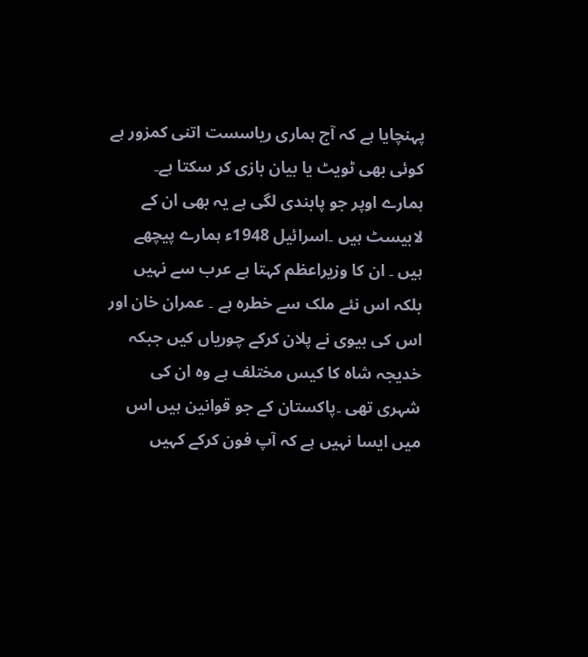پہنچایا ہے کہ آج ہماری ریاسست اتنی کمزور ہے کوئی بھی ٹویٹ یا بیان بازی کر سکتا ہے۔
ہمارے اوپر جو پابندی لگی ہے یہ بھی ان کے لابیسٹ ہیں ۔اسرائیل 1948ء ہمارے پیچھے ہیں ۔ ان کا وزیراعظم کہتا ہے عرب سے نہیں بلکہ اس نئے ملک سے خطرہ ہے ۔ عمران خان اور اس کی بیوی نے پلان کرکے چوریاں کیں جبکہ خدیجہ شاہ کا کیس مختلف ہے وہ ان کی شہری تھی ۔پاکستان کے جو قوانین ہیں اس میں ایسا نہیں ہے کہ آپ فون کرکے کہیں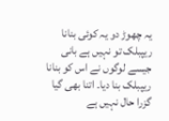یہ چھوڑ دو یہ کوئی بنانا ریپبلک تو نہیں ہے بانی جیسے لوگوں نے اس کو بنانا ریپبلک بنا دیا۔ اتنا بھی گیا گزرا حال نہیں ہے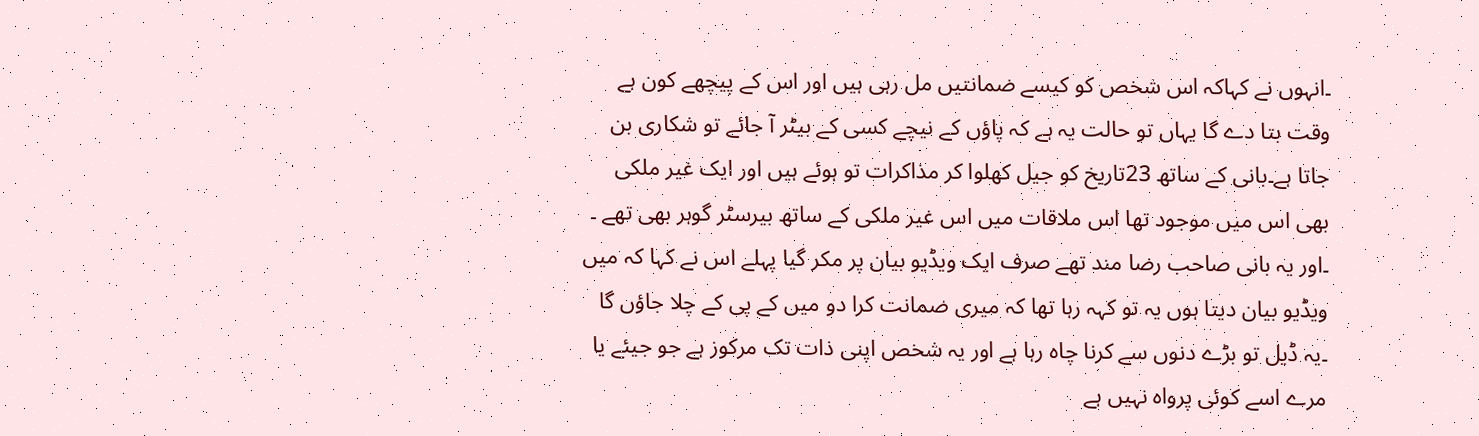۔انہوں نے کہاکہ اس شخص کو کیسے ضمانتیں مل رہی ہیں اور اس کے پیچھے کون ہے وقت بتا دے گا یہاں تو حالت یہ ہے کہ پاؤں کے نیچے کسی کے بیٹر آ جائے تو شکاری بن جاتا ہے۔بانی کے ساتھ 23تاریخ کو جیل کھلوا کر مذاکرات تو ہوئے ہیں اور ایک غیر ملکی بھی اس میں موجود تھا اس ملاقات میں اس غیر ملکی کے ساتھ بیرسٹر گوہر بھی تھے ۔ ۔اور یہ بانی صاحب رضا مند تھے صرف ایک ویڈیو بیان پر مکر گیا پہلے اس نے کہا کہ میں ویڈیو بیان دیتا ہوں یہ تو کہہ رہا تھا کہ میری ضمانت کرا دو میں کے پی کے چلا جاؤں گا ۔یہ ڈیل تو بڑے دنوں سے کرنا چاہ رہا ہے اور یہ شخص اپنی ذات تک مرکوز ہے جو جیئے یا مرے اسے کوئی پرواہ نہیں ہے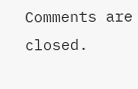Comments are closed.